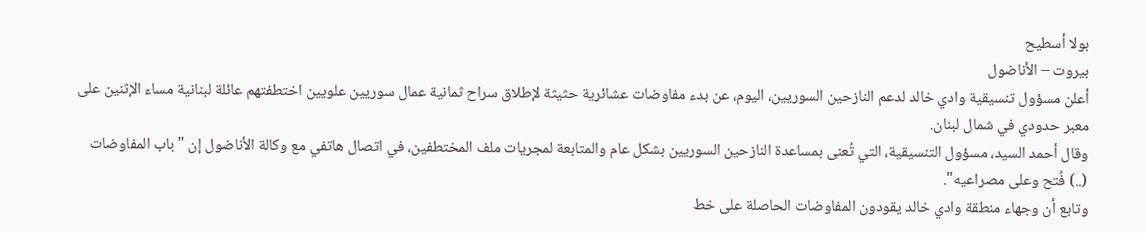بولا أسطيح
بيروت – الأناضول
أعلن مسؤول تنسيقية وادي خالد لدعم النازحين السوريين، اليوم، عن بدء مفاوضات عشائرية حثيثة لإطلاق سراح ثمانية عمال سوريين علويين اختطفتهم عائلة لبنانية مساء الإثنين على معبر حدودي في شمال لبنان.
وقال أحمد السيد، مسؤول التنسيقية، التي تُعنى بمساعدة النازحين السوريين بشكل عام والمتابعة لمجريات ملف المختطفين، في اتصال هاتفي مع وكالة الأناضول إن "باب المفاوضات (..) فُتح وعلى مصراعيه".
وتابع أن وجهاء منطقة وادي خالد يقودون المفاوضات الحاصلة على خط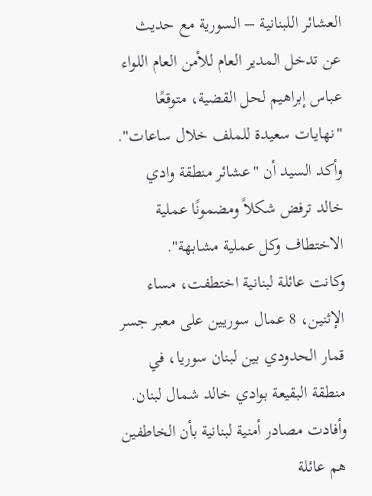العشائر اللبنانية – السورية مع حديث عن تدخل المدير العام للأمن العام اللواء عباس إبراهيم لحل القضية، متوقعًا "نهايات سعيدة للملف خلال ساعات".
وأكد السيد أن "عشائر منطقة وادي خالد ترفض شكلاً ومضمونًا عملية الاختطاف وكل عملية مشابهة".
وكانت عائلة لبنانية اختطفت، مساء الإثنين، 8 عمال سوريين على معبر جسر قمار الحدودي بين لبنان سوريا، في منطقة البقيعة بوادي خالد شمال لبنان.
وأفادت مصادر أمنية لبنانية بأن الخاطفين هم عائلة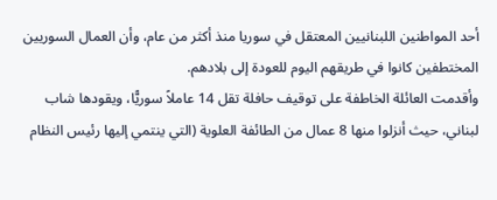أحد المواطنين اللبنانيين المعتقل في سوريا منذ أكثر من عام، وأن العمال السوريين المختطفين كانوا في طريقهم اليوم للعودة إلى بلادهم.
وأقدمت العائلة الخاطفة على توقيف حافلة تقل 14 عاملاً سوريًّا، ويقودها شاب لبناني، حيث أنزلوا منها 8 عمال من الطائفة العلوية (التي ينتمي إليها رئيس النظام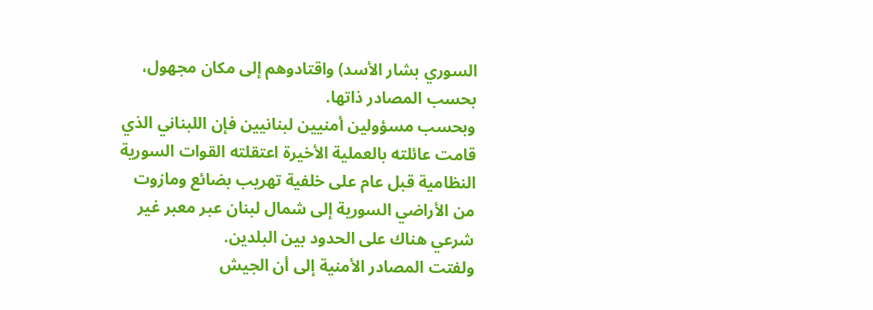السوري بشار الأسد) واقتادوهم إلى مكان مجهول، بحسب المصادر ذاتها.
وبحسب مسؤولين أمنيين لبنانيين فإن اللبناني الذي قامت عائلته بالعملية الأخيرة اعتقلته القوات السورية النظامية قبل عام على خلفية تهريب بضائع ومازوت من الأراضي السورية إلى شمال لبنان عبر معبر غير شرعي هناك على الحدود بين البلدين.
ولفتت المصادر الأمنية إلى أن الجيش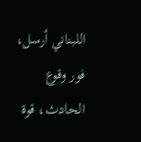اللبناني أرسل، فور وقوع الحادث، قوة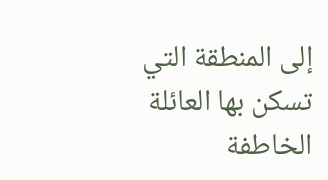إلى المنطقة التي تسكن بها العائلة الخاطفة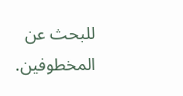للبحث عن المخطوفين.